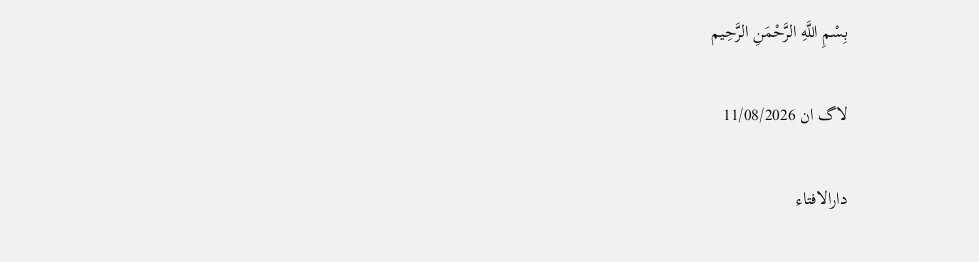بِسْمِ اللَّهِ الرَّحْمَنِ الرَّحِيم

لاگ ان 11/08/2026

دارالافتاء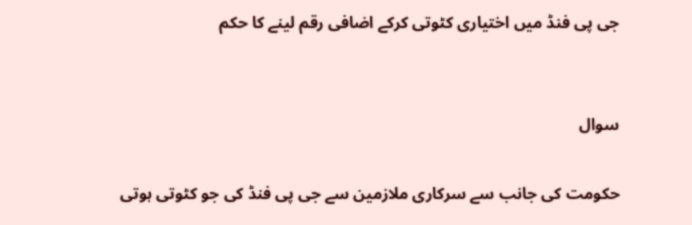جی پی فنڈ میں اختیاری کٹوتی کرکے اضافی رقم لینے کا حکم


سوال

حکومت کی جانب سے سرکاری ملازمین سے جی پی فنڈ کی جو کٹوتی ہوتی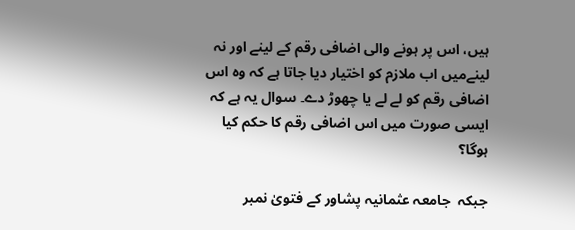ہیں، اس پر ہونے والی اضافی رقم کے لینے اور نہ لینےمیں اب ملازم کو اختیار دیا جاتا ہے کہ وہ اس اضافی رقم کو لے لے یا چھوڑ دے۔ سوال یہ ہے کہ ایسی صورت میں اس اضافی رقم کا حکم کیا ہوگا؟

جبکہ  جامعہ عثمانیہ پشاور کے فتویٰ نمبر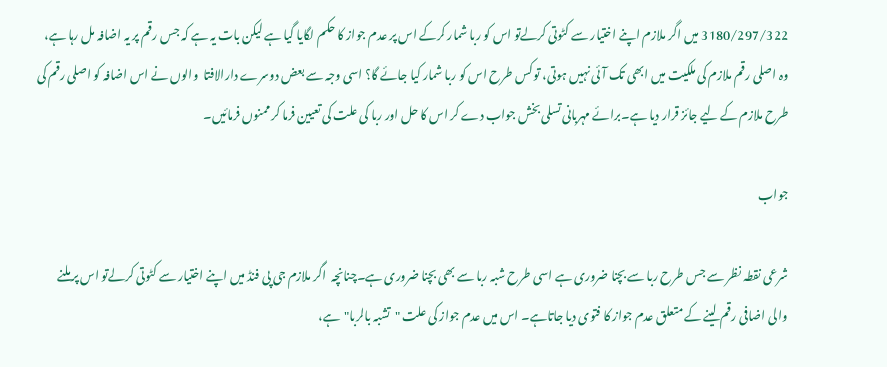3180/297/322 میں اگر ملازم اپنے اختیار سے کٹوتی کرلےتو اس کو ربا شمار کرکے اس پر عدم جواز کا حکم لگایا گیا ہے لیکن بات یہ ہے کہ جس رقم پر یہ اضافہ مل رہا ہے، وہ اصلی رقم ملازم کی ملکیت میں ابھی تک آئی نہیں ہوتی، تو کس طرح اس کو ربا شمار کیا جائے گا؟ اسی وجہ سے بعض دوسرے دارالافتا  والوں نے اس اضافہ کو اصلی رقم کی طرح ملازم کے لیے جائز قرار دیا ہے۔برائے مہربانی تسلی بخش جواب دے کر اس کا حل اور ربا کی علت کی تعیین فرما کر ممنوں فرمائیں۔

جواب

شرعی نقطہ نظر سے جس طرح ربا سے بچنا ضروری ہے اسی طرح شبہ ربا سے بھی بچنا ضروری ہے۔چنانچہ  اگر ملازم جی پی فنڈ میں اپنے اختیار سے کٹوتی کرلےتو اس پر ملنے والی اضافی رقم لینے کے متعلق عدم جواز کا فتوی دیا جاتاہے۔ اس میں عدم جواز کی علت "تشبہ بالربا"ہے،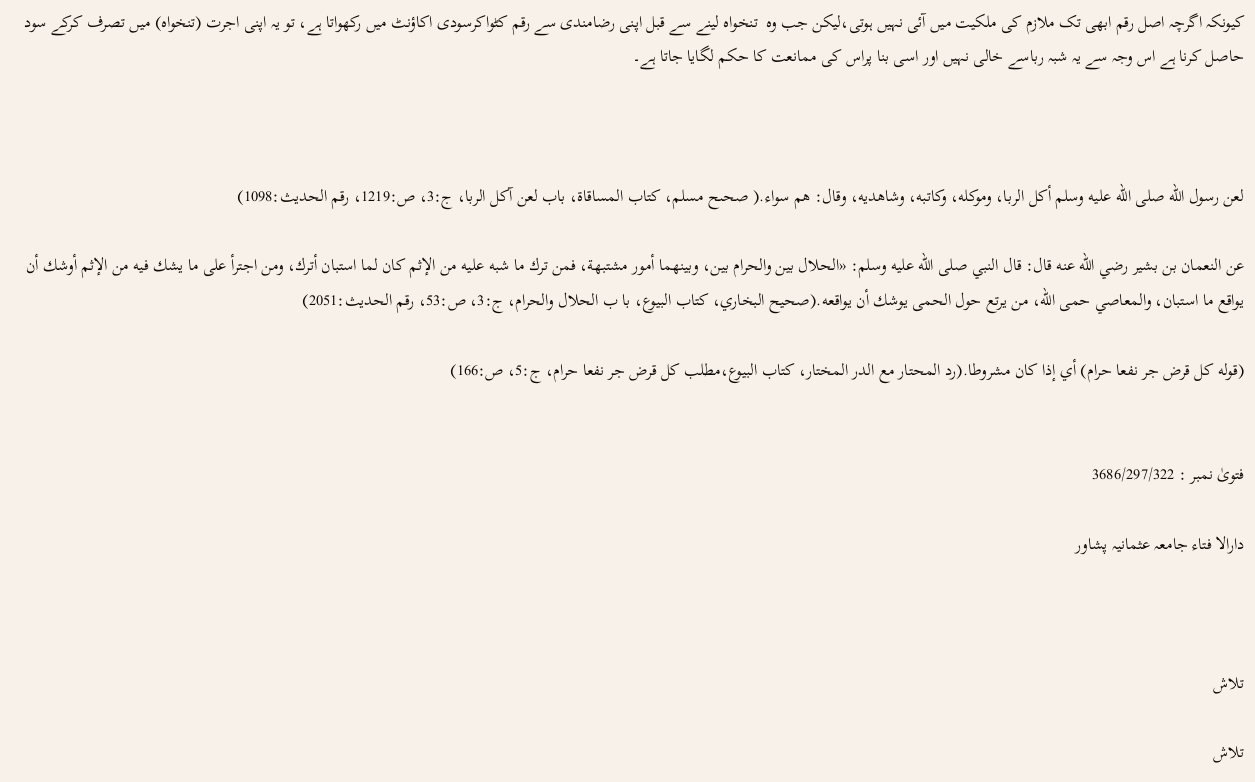کیونکہ اگرچہ اصل رقم ابھی تک ملازم کی ملکیت میں آئی نہیں ہوتی،لیکن جب وہ  تنخواہ لینے سے قبل اپنی رضامندی سے رقم کٹواکرسودی اکاؤنٹ میں رکھواتا ہے، تو یہ اپنی اجرت (تنخواہ) میں تصرف کرکے سود حاصل کرنا ہے اس وجہ سے یہ شبہ رباسے خالی نہیں اور اسی بنا پراس کی ممانعت کا حکم لگایا جاتا ہے۔



لعن رسول الله صلى الله عليه وسلم أكل الربا، وموكله، وكاتبه، وشاهديه، وقال: هم سواء.( صحىح مسلم، كتاب المساقاة، باب لعن آكل الربا، ج:3، ص:1219، رقم الحديث:1098)

عن النعمان بن بشير رضي الله عنه قال: قال النبي صلى الله عليه وسلم: «الحلال ‌بين والحرام بين، وبينهما أمور مشتبهة، فمن ترك ما شبه عليه من الإثم كان لما استبان أترك، ومن اجترأ على ما يشك فيه من الإثم أوشك أن يواقع ما استبان، والمعاصي حمى الله، من يرتع حول الحمى يوشك أن يواقعه.(صحيح البخاري، كتاب البيوع، با ب الحلال والحرام، ج:3، ص:53، رقم الحديث:2051)

(قوله ‌كل ‌قرض جر نفعا حرام) أي إذا كان مشروطا.(رد المحتار مع الدر المختار، كتاب البيوع،مطلب كل قرض جر نفعا حرام، ج:5، ص:166)


فتویٰ نمبر : 3686/297/322

دارالا فتاء جامعہ عثمانیہ پشاور



تلاش

تلاش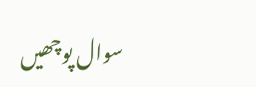سوال پوچھیں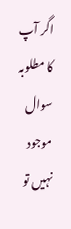اگر آپ کا مطلوبہ سوال موجود نہیں تو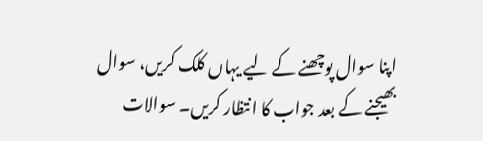اپنا سوال پوچھنے کے لیے یہاں کلک کریں، سوال بھیجنے کے بعد جواب کا انتظار کریں۔ سوالات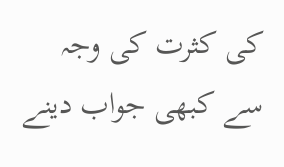کی کثرت کی وجہ سے کبھی جواب دینے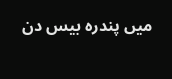میں پندرہ بیس دن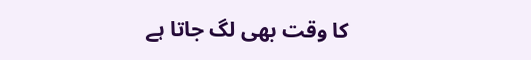کا وقت بھی لگ جاتا ہے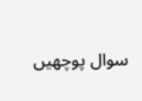سوال پوچھیں